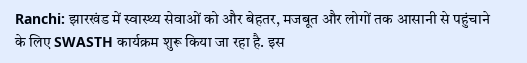Ranchi: झारखंड में स्वास्थ्य सेवाओं को और बेहतर, मजबूत और लोगों तक आसानी से पहुंचाने के लिए SWASTH कार्यक्रम शुरू किया जा रहा है. इस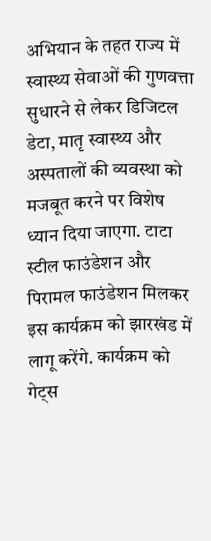अभियान के तहत राज्य में स्वास्थ्य सेवाओं की गुणवत्ता सुधारने से लेकर डिजिटल डेटा, मातृ स्वास्थ्य और अस्पतालों की व्यवस्था को मजबूत करने पर विशेष ध्यान दिया जाएगा. टाटा स्टील फाउंडेशन और पिरामल फाउंडेशन मिलकर इस कार्यक्रम को झारखंड में लागू करेंगे. कार्यक्रम को गेट्स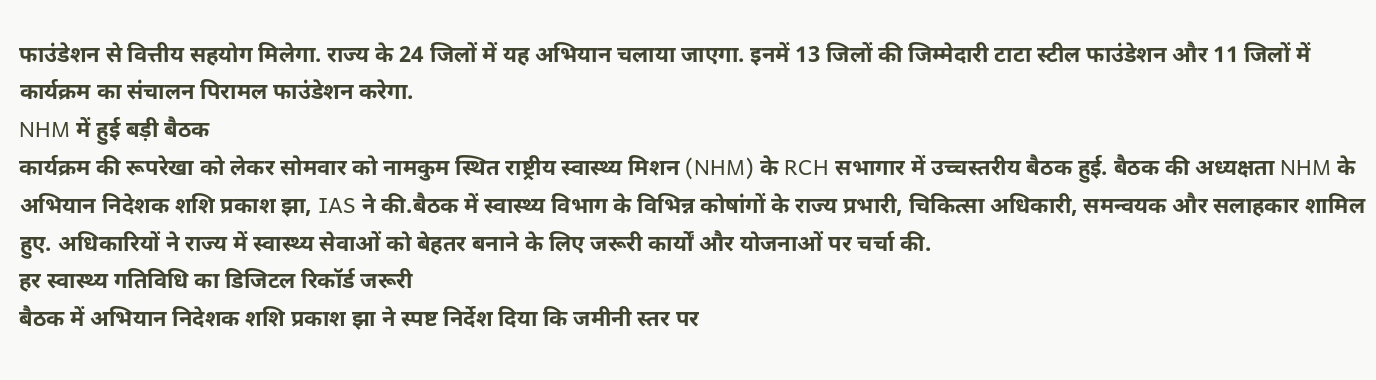फाउंडेशन से वित्तीय सहयोग मिलेगा. राज्य के 24 जिलों में यह अभियान चलाया जाएगा. इनमें 13 जिलों की जिम्मेदारी टाटा स्टील फाउंडेशन और 11 जिलों में कार्यक्रम का संचालन पिरामल फाउंडेशन करेगा.
NHM में हुई बड़ी बैठक
कार्यक्रम की रूपरेखा को लेकर सोमवार को नामकुम स्थित राष्ट्रीय स्वास्थ्य मिशन (NHM) के RCH सभागार में उच्चस्तरीय बैठक हुई. बैठक की अध्यक्षता NHM के अभियान निदेशक शशि प्रकाश झा, IAS ने की.बैठक में स्वास्थ्य विभाग के विभिन्न कोषांगों के राज्य प्रभारी, चिकित्सा अधिकारी, समन्वयक और सलाहकार शामिल हुए. अधिकारियों ने राज्य में स्वास्थ्य सेवाओं को बेहतर बनाने के लिए जरूरी कार्यों और योजनाओं पर चर्चा की.
हर स्वास्थ्य गतिविधि का डिजिटल रिकॉर्ड जरूरी
बैठक में अभियान निदेशक शशि प्रकाश झा ने स्पष्ट निर्देश दिया कि जमीनी स्तर पर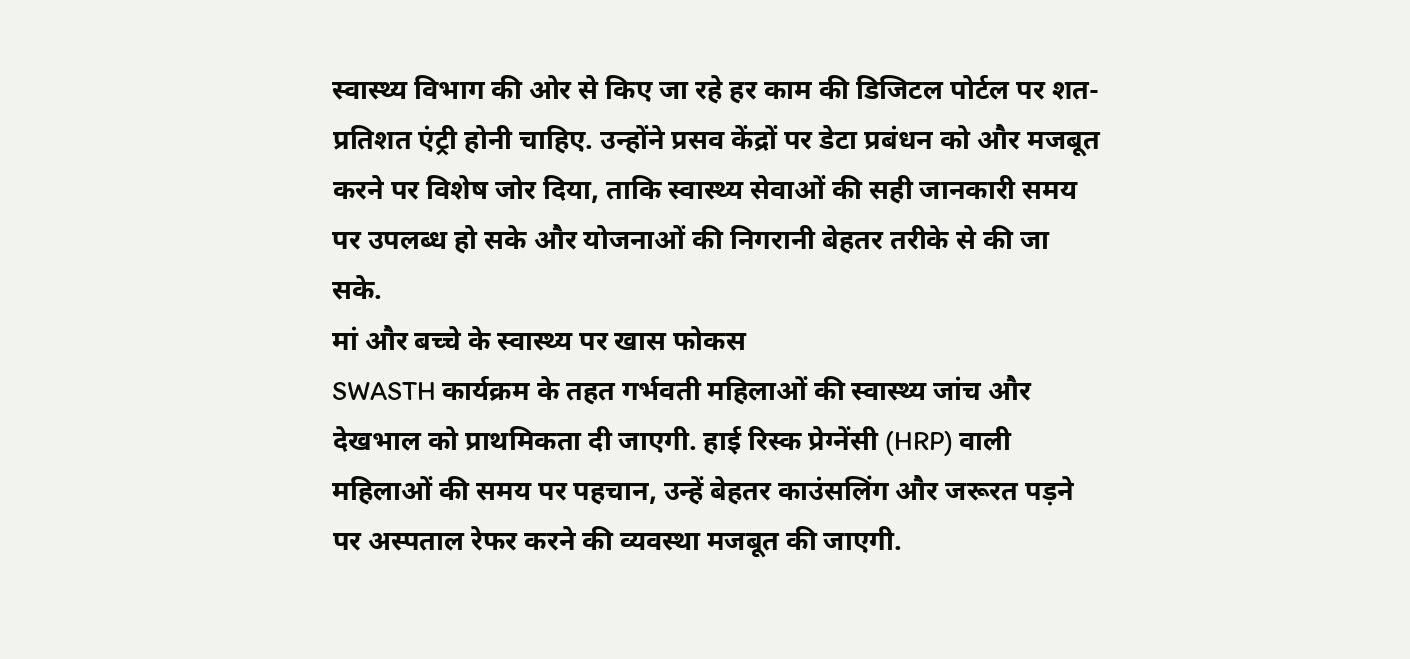स्वास्थ्य विभाग की ओर से किए जा रहे हर काम की डिजिटल पोर्टल पर शत-प्रतिशत एंट्री होनी चाहिए. उन्होंने प्रसव केंद्रों पर डेटा प्रबंधन को और मजबूत करने पर विशेष जोर दिया, ताकि स्वास्थ्य सेवाओं की सही जानकारी समय पर उपलब्ध हो सके और योजनाओं की निगरानी बेहतर तरीके से की जा सके.
मां और बच्चे के स्वास्थ्य पर खास फोकस
SWASTH कार्यक्रम के तहत गर्भवती महिलाओं की स्वास्थ्य जांच और देखभाल को प्राथमिकता दी जाएगी. हाई रिस्क प्रेग्नेंसी (HRP) वाली महिलाओं की समय पर पहचान, उन्हें बेहतर काउंसलिंग और जरूरत पड़ने पर अस्पताल रेफर करने की व्यवस्था मजबूत की जाएगी.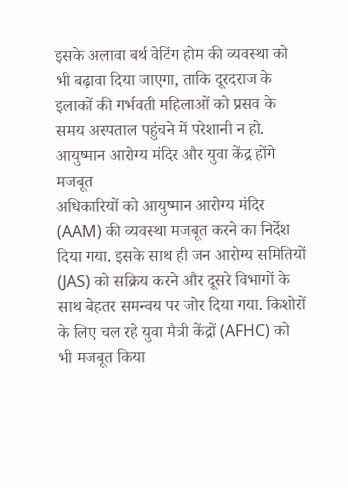इसके अलावा बर्थ वेटिंग होम की व्यवस्था को भी बढ़ावा दिया जाएगा, ताकि दूरदराज के इलाकों की गर्भवती महिलाओं को प्रसव के समय अस्पताल पहुंचने में परेशानी न हो.
आयुष्मान आरोग्य मंदिर और युवा केंद्र होंगे मजबूत
अधिकारियों को आयुष्मान आरोग्य मंदिर (AAM) की व्यवस्था मजबूत करने का निर्देश दिया गया. इसके साथ ही जन आरोग्य समितियों (JAS) को सक्रिय करने और दूसरे विभागों के साथ बेहतर समन्वय पर जोर दिया गया. किशोरों के लिए चल रहे युवा मैत्री केंद्रों (AFHC) को भी मजबूत किया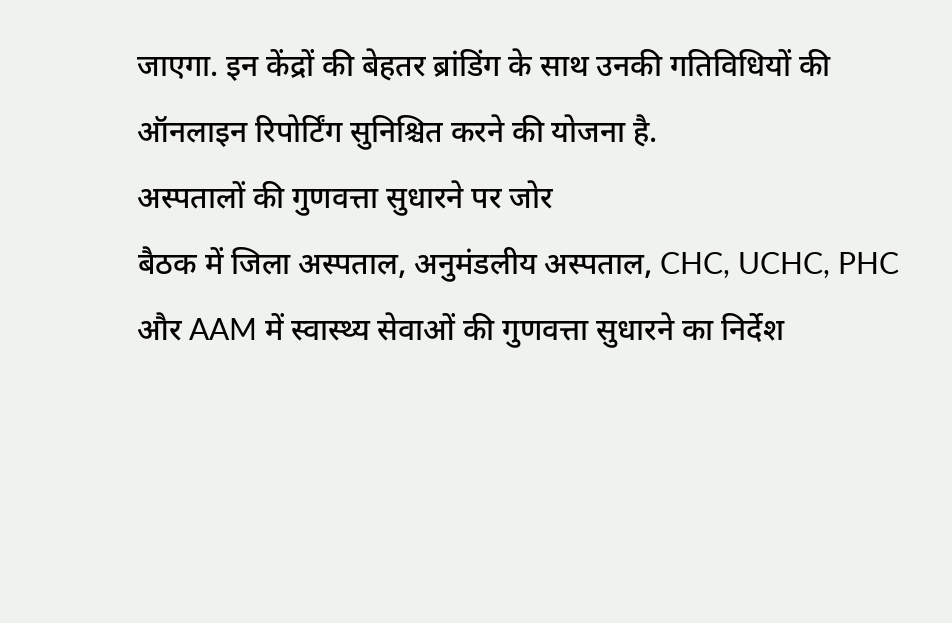जाएगा. इन केंद्रों की बेहतर ब्रांडिंग के साथ उनकी गतिविधियों की ऑनलाइन रिपोर्टिंग सुनिश्चित करने की योजना है.
अस्पतालों की गुणवत्ता सुधारने पर जोर
बैठक में जिला अस्पताल, अनुमंडलीय अस्पताल, CHC, UCHC, PHC और AAM में स्वास्थ्य सेवाओं की गुणवत्ता सुधारने का निर्देश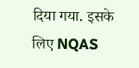दिया गया. इसके लिए NQAS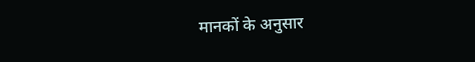मानकों के अनुसार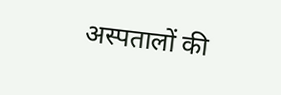अस्पतालों की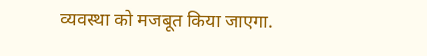व्यवस्था को मजबूत किया जाएगा.